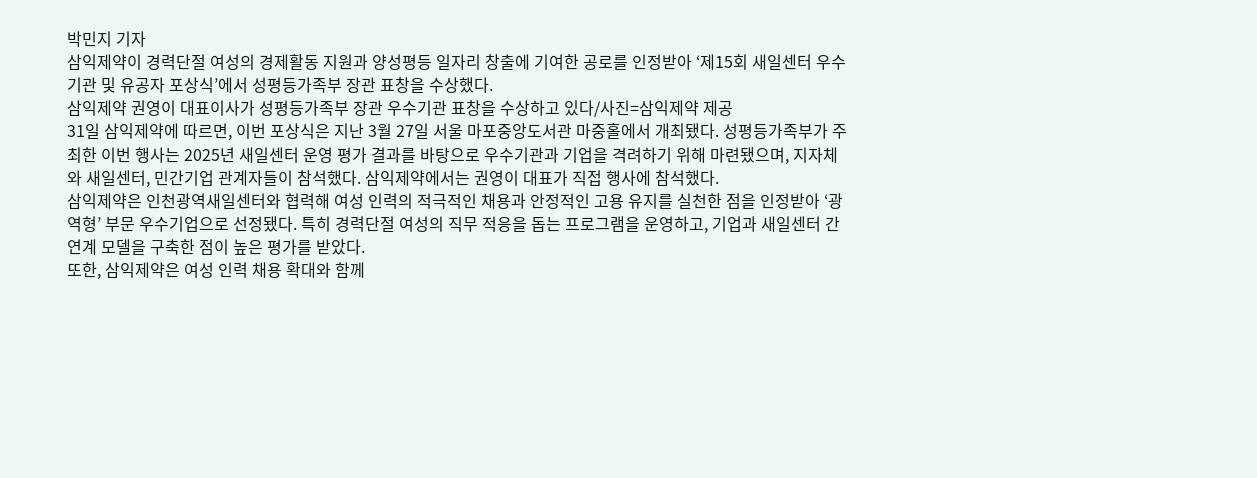박민지 기자
삼익제약이 경력단절 여성의 경제활동 지원과 양성평등 일자리 창출에 기여한 공로를 인정받아 ‘제15회 새일센터 우수기관 및 유공자 포상식’에서 성평등가족부 장관 표창을 수상했다.
삼익제약 권영이 대표이사가 성평등가족부 장관 우수기관 표창을 수상하고 있다/사진=삼익제약 제공
31일 삼익제약에 따르면, 이번 포상식은 지난 3월 27일 서울 마포중앙도서관 마중홀에서 개최됐다. 성평등가족부가 주최한 이번 행사는 2025년 새일센터 운영 평가 결과를 바탕으로 우수기관과 기업을 격려하기 위해 마련됐으며, 지자체와 새일센터, 민간기업 관계자들이 참석했다. 삼익제약에서는 권영이 대표가 직접 행사에 참석했다.
삼익제약은 인천광역새일센터와 협력해 여성 인력의 적극적인 채용과 안정적인 고용 유지를 실천한 점을 인정받아 ‘광역형’ 부문 우수기업으로 선정됐다. 특히 경력단절 여성의 직무 적응을 돕는 프로그램을 운영하고, 기업과 새일센터 간 연계 모델을 구축한 점이 높은 평가를 받았다.
또한, 삼익제약은 여성 인력 채용 확대와 함께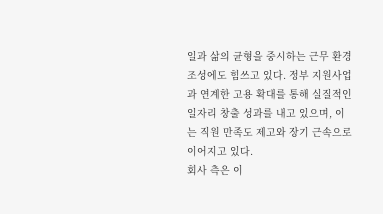일과 삶의 균형을 중시하는 근무 환경 조성에도 힘쓰고 있다. 정부 지원사업과 연계한 고용 확대를 통해 실질적인 일자리 창출 성과를 내고 있으며, 이는 직원 만족도 제고와 장기 근속으로 이어지고 있다.
회사 측은 이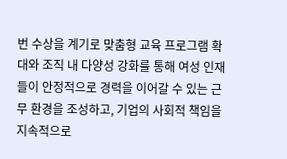번 수상을 계기로 맞춤형 교육 프로그램 확대와 조직 내 다양성 강화를 통해 여성 인재들이 안정적으로 경력을 이어갈 수 있는 근무 환경을 조성하고, 기업의 사회적 책임을 지속적으로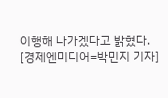이행해 나가겠다고 밝혔다.
[경제엔미디어=박민지 기자]